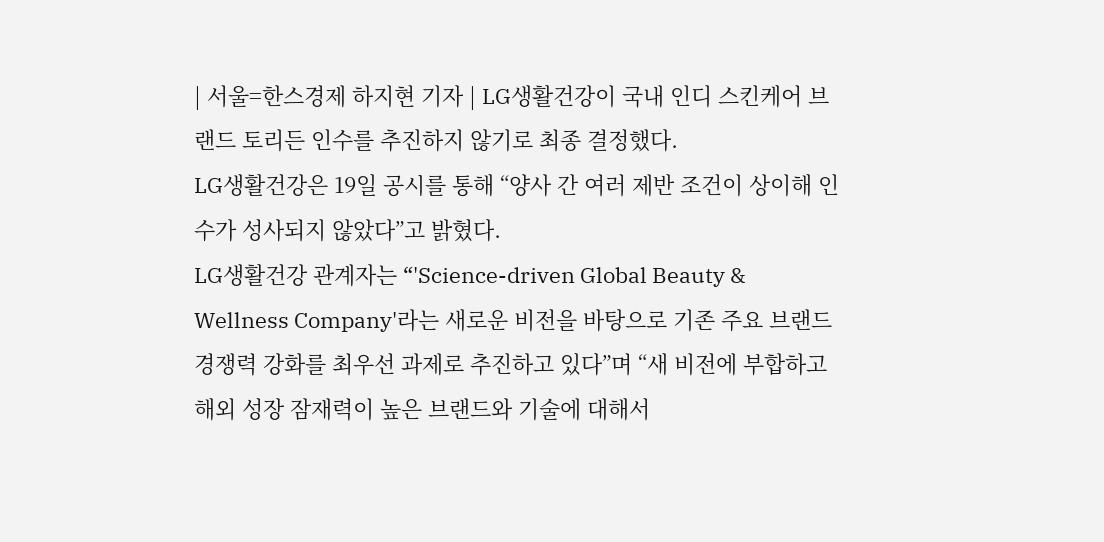| 서울=한스경제 하지현 기자 | LG생활건강이 국내 인디 스킨케어 브랜드 토리든 인수를 추진하지 않기로 최종 결정했다.
LG생활건강은 19일 공시를 통해 “양사 간 여러 제반 조건이 상이해 인수가 성사되지 않았다”고 밝혔다.
LG생활건강 관계자는 “'Science-driven Global Beauty & Wellness Company'라는 새로운 비전을 바탕으로 기존 주요 브랜드 경쟁력 강화를 최우선 과제로 추진하고 있다”며 “새 비전에 부합하고 해외 성장 잠재력이 높은 브랜드와 기술에 대해서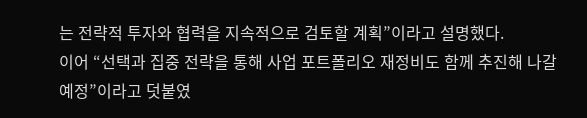는 전략적 투자와 협력을 지속적으로 검토할 계획”이라고 설명했다.
이어 “선택과 집중 전략을 통해 사업 포트폴리오 재정비도 함께 추진해 나갈 예정”이라고 덧붙였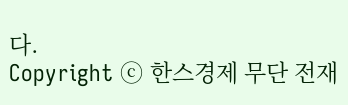다.
Copyright ⓒ 한스경제 무단 전재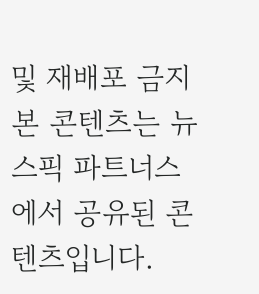및 재배포 금지
본 콘텐츠는 뉴스픽 파트너스에서 공유된 콘텐츠입니다.